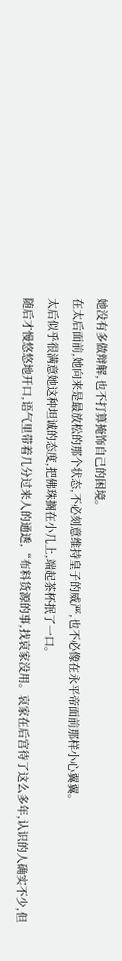她没有多做辩解,也不打算掩饰自己的困境。
在太后面前,她向来是最放松的那个状态,不必刻意维持皇子的威严,也不必像在永平帝面前那样小心翼翼。
太后似乎很满意她这种坦诚的态度,把佛珠搁在小几上,端起茶杯抿了一口。
随后才慢悠悠地开口,语气里带着几分过来人的通透,“布料货源的事,找哀家没用。哀家在后宫待了这么多年,认识的人确实不少,但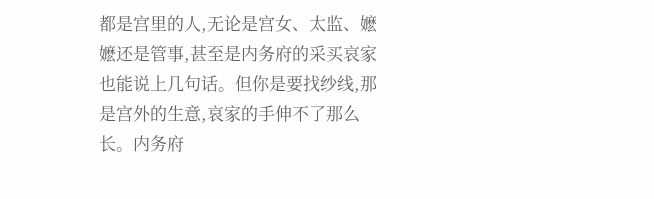都是宫里的人,无论是宫女、太监、嬷嬷还是管事,甚至是内务府的采买哀家也能说上几句话。但你是要找纱线,那是宫外的生意,哀家的手伸不了那么长。内务府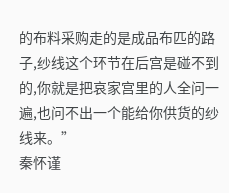的布料采购走的是成品布匹的路子,纱线这个环节在后宫是碰不到的,你就是把哀家宫里的人全问一遍,也问不出一个能给你供货的纱线来。”
秦怀谨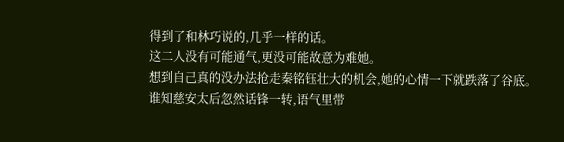得到了和林巧说的,几乎一样的话。
这二人没有可能通气,更没可能故意为难她。
想到自己真的没办法抢走秦铭钰壮大的机会,她的心情一下就跌落了谷底。
谁知慈安太后忽然话锋一转,语气里带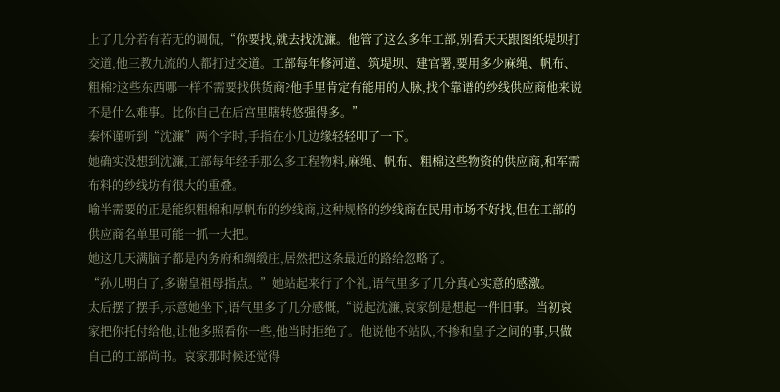上了几分若有若无的调侃,“你要找,就去找沈濂。他管了这么多年工部,别看天天跟图纸堤坝打交道,他三教九流的人都打过交道。工部每年修河道、筑堤坝、建官署,要用多少麻绳、帆布、粗棉?这些东西哪一样不需要找供货商?他手里肯定有能用的人脉,找个靠谱的纱线供应商他来说不是什么难事。比你自己在后宫里瞎转悠强得多。”
秦怀谨听到“沈濂”两个字时,手指在小几边缘轻轻叩了一下。
她确实没想到沈濂,工部每年经手那么多工程物料,麻绳、帆布、粗棉这些物资的供应商,和军需布料的纱线坊有很大的重叠。
喻半需要的正是能织粗棉和厚帆布的纱线商,这种规格的纱线商在民用市场不好找,但在工部的供应商名单里可能一抓一大把。
她这几天满脑子都是内务府和绸缎庄,居然把这条最近的路给忽略了。
“孙儿明白了,多谢皇祖母指点。”她站起来行了个礼,语气里多了几分真心实意的感激。
太后摆了摆手,示意她坐下,语气里多了几分感慨,“说起沈濂,哀家倒是想起一件旧事。当初哀家把你托付给他,让他多照看你一些,他当时拒绝了。他说他不站队,不掺和皇子之间的事,只做自己的工部尚书。哀家那时候还觉得